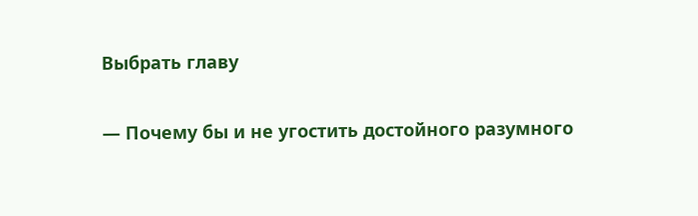Выбрать главу

— Почему бы и не угостить достойного разумного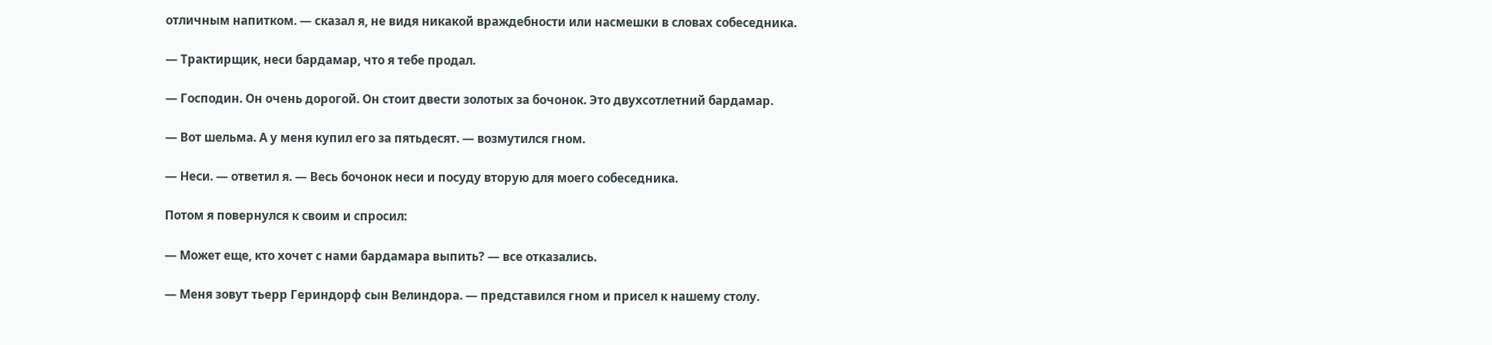отличным напитком. — сказал я, не видя никакой враждебности или насмешки в словах собеседника.

— Трактирщик, неси бардамар, что я тебе продал.

— Господин. Он очень дорогой. Он стоит двести золотых за бочонок. Это двухсотлетний бардамар.

— Вот шельма. А у меня купил его за пятьдесят. — возмутился гном.

— Неси. — ответил я. — Весь бочонок неси и посуду вторую для моего собеседника.

Потом я повернулся к своим и спросил:

— Может еще, кто хочет с нами бардамара выпить? — все отказались.

— Меня зовут тьерр Гериндорф сын Велиндора. — представился гном и присел к нашему столу.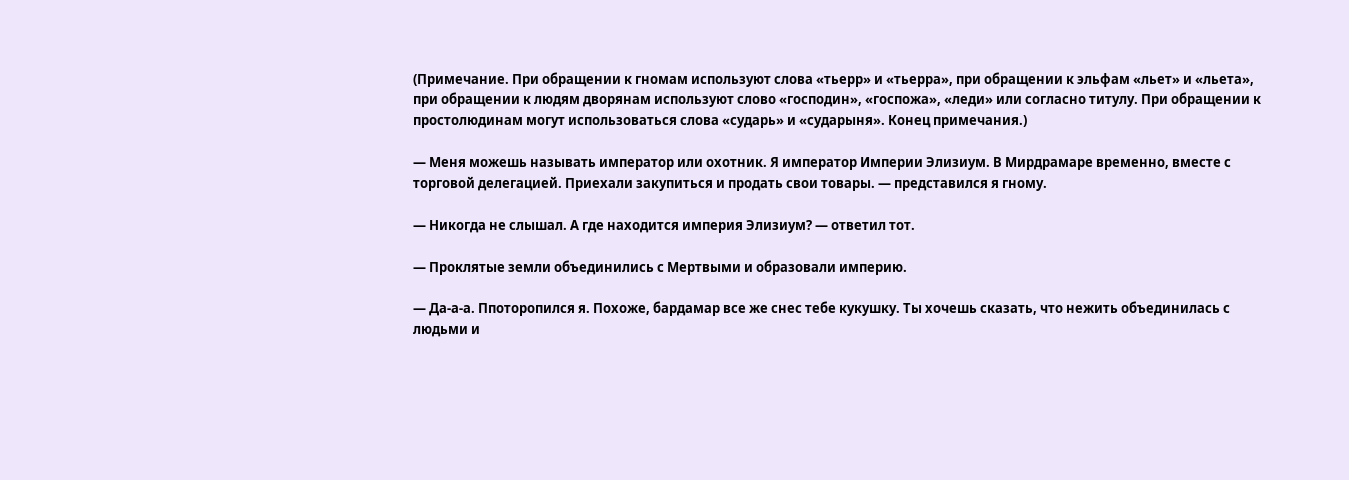(Примечание. При обращении к гномам используют слова «тьерр» и «тьерра», при обращении к эльфам «льет» и «льета», при обращении к людям дворянам используют слово «господин», «госпожа», «леди» или согласно титулу. При обращении к простолюдинам могут использоваться слова «сударь» и «сударыня». Конец примечания.)

— Меня можешь называть император или охотник. Я император Империи Элизиум. В Мирдрамаре временно, вместе с торговой делегацией. Приехали закупиться и продать свои товары. — представился я гному.

— Никогда не слышал. А где находится империя Элизиум? — ответил тот.

— Проклятые земли объединились с Мертвыми и образовали империю.

— Да-а-а. Ппоторопился я. Похоже, бардамар все же снес тебе кукушку. Ты хочешь сказать, что нежить объединилась с людьми и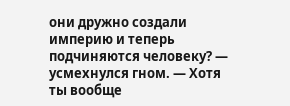они дружно создали империю и теперь подчиняются человеку? — усмехнулся гном. — Хотя ты вообще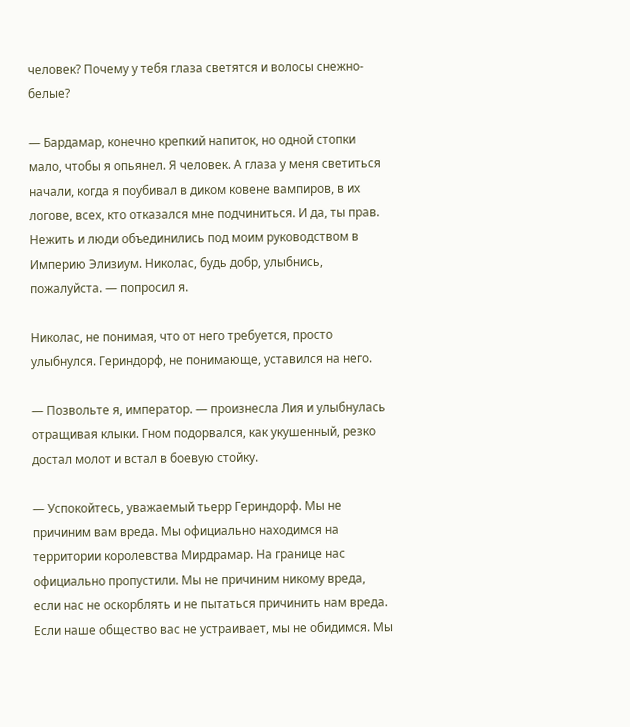человек? Почему у тебя глаза светятся и волосы снежно-белые?

— Бардамар, конечно крепкий напиток, но одной стопки мало, чтобы я опьянел. Я человек. А глаза у меня светиться начали, когда я поубивал в диком ковене вампиров, в их логове, всех, кто отказался мне подчиниться. И да, ты прав. Нежить и люди объединились под моим руководством в Империю Элизиум. Николас, будь добр, улыбнись, пожалуйста. — попросил я.

Николас, не понимая, что от него требуется, просто улыбнулся. Гериндорф, не понимающе, уставился на него.

— Позвольте я, император. — произнесла Лия и улыбнулась отращивая клыки. Гном подорвался, как укушенный, резко достал молот и встал в боевую стойку.

— Успокойтесь, уважаемый тьерр Гериндорф. Мы не причиним вам вреда. Мы официально находимся на территории королевства Мирдрамар. На границе нас официально пропустили. Мы не причиним никому вреда, если нас не оскорблять и не пытаться причинить нам вреда. Если наше общество вас не устраивает, мы не обидимся. Мы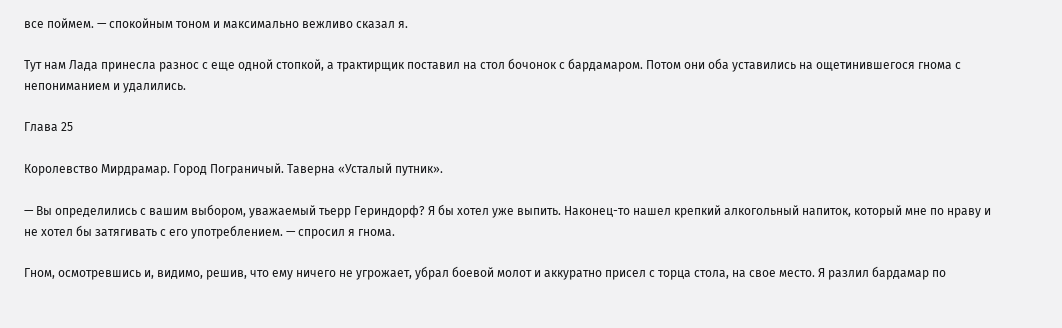все поймем. — спокойным тоном и максимально вежливо сказал я.

Тут нам Лада принесла разнос с еще одной стопкой, а трактирщик поставил на стол бочонок с бардамаром. Потом они оба уставились на ощетинившегося гнома с непониманием и удалились.

Глава 25

Королевство Мирдрамар. Город Пограничый. Таверна «Усталый путник».

— Вы определились с вашим выбором, уважаемый тьерр Гериндорф? Я бы хотел уже выпить. Наконец-то нашел крепкий алкогольный напиток, который мне по нраву и не хотел бы затягивать с его употреблением. — спросил я гнома.

Гном, осмотревшись и, видимо, решив, что ему ничего не угрожает, убрал боевой молот и аккуратно присел с торца стола, на свое место. Я разлил бардамар по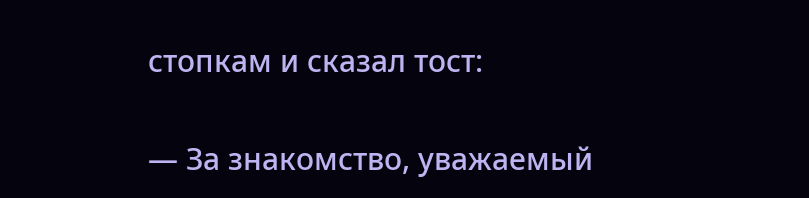стопкам и сказал тост:

— За знакомство, уважаемый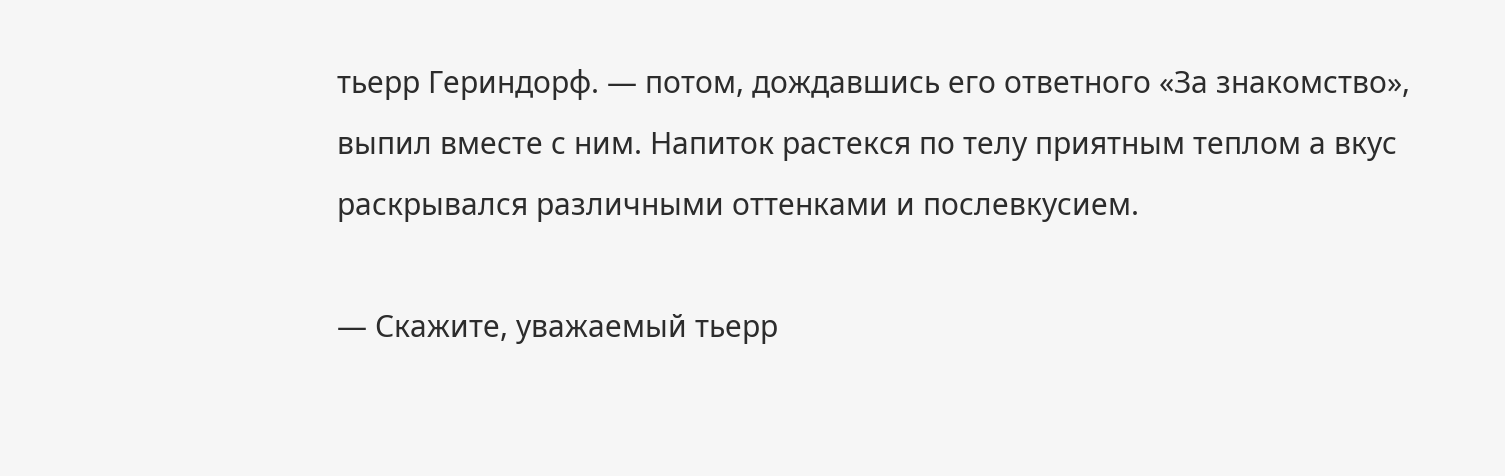тьерр Гериндорф. — потом, дождавшись его ответного «За знакомство», выпил вместе с ним. Напиток растекся по телу приятным теплом а вкус раскрывался различными оттенками и послевкусием.

— Скажите, уважаемый тьерр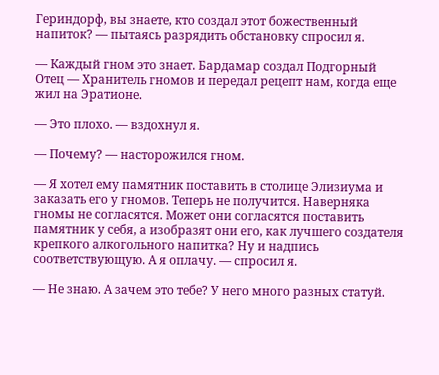Гериндорф, вы знаете, кто создал этот божественный напиток? — пытаясь разрядить обстановку спросил я.

— Каждый гном это знает. Бардамар создал Подгорный Отец — Хранитель гномов и передал рецепт нам, когда еще жил на Эратионе.

— Это плохо. — вздохнул я.

— Почему? — насторожился гном.

— Я хотел ему памятник поставить в столице Элизиума и заказать его у гномов. Теперь не получится. Наверняка гномы не согласятся. Может они согласятся поставить памятник у себя, а изобразят они его, как лучшего создателя крепкого алкогольного напитка? Ну и надпись соответствующую. А я оплачу. — спросил я.

— Не знаю. А зачем это тебе? У него много разных статуй.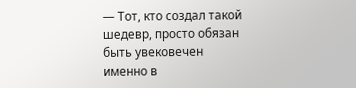— Тот, кто создал такой шедевр, просто обязан быть увековечен именно в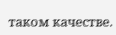таком качестве.